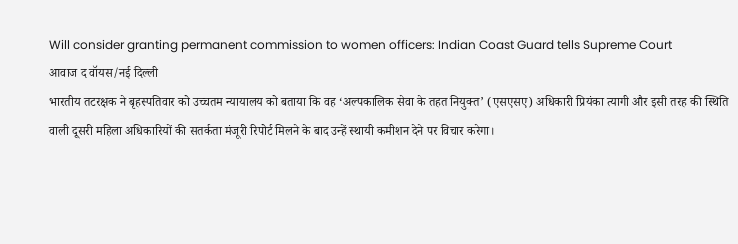Will consider granting permanent commission to women officers: Indian Coast Guard tells Supreme Court
आवाज द वॉयस/नई दिल्ली
भारतीय तटरक्षक ने बृहस्पतिवार को उच्चतम न्यायालय को बताया कि वह ‘अल्पकालिक सेवा के तहत नियुक्त’ (एसएसए) अधिकारी प्रियंका त्यागी और इसी तरह की स्थिति वाली दूसरी महिला अधिकारियों की सतर्कता मंजूरी रिपोर्ट मिलने के बाद उन्हें स्थायी कमीशन देने पर विचार करेगा।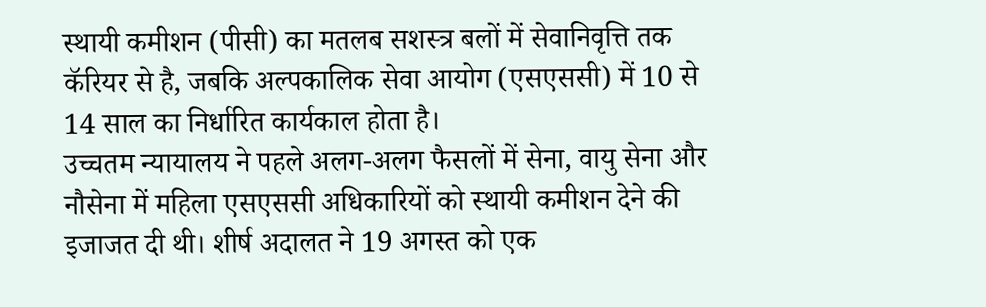स्थायी कमीशन (पीसी) का मतलब सशस्त्र बलों में सेवानिवृत्ति तक कॅरियर से है, जबकि अल्पकालिक सेवा आयोग (एसएससी) में 10 से 14 साल का निर्धारित कार्यकाल होता है।
उच्चतम न्यायालय ने पहले अलग-अलग फैसलों में सेना, वायु सेना और नौसेना में महिला एसएससी अधिकारियों को स्थायी कमीशन देने की इजाजत दी थी। शीर्ष अदालत ने 19 अगस्त को एक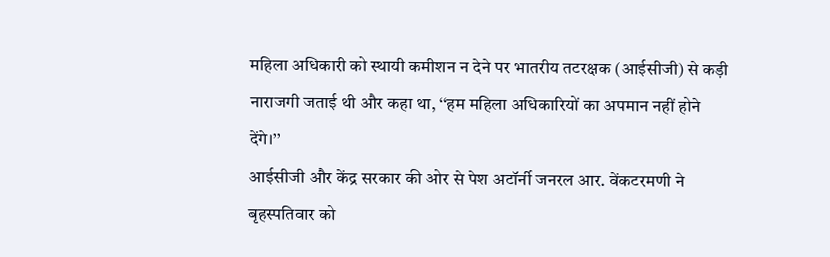महिला अधिकारी को स्थायी कमीशन न देने पर भातरीय तटरक्षक (आईसीजी) से कड़ी नाराजगी जताई थी और कहा था, ‘‘हम महिला अधिकारियों का अपमान नहीं होने देंगे।’’
आईसीजी और केंद्र सरकार की ओर से पेश अटॉर्नी जनरल आर. वेंकटरमणी ने बृहस्पतिवार को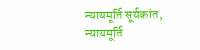न्यायमूर्ति सूर्यकांत, न्यायमूर्ति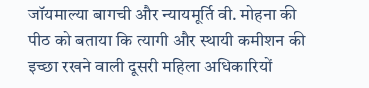जॉयमाल्या बागची और न्यायमूर्ति वी. मोहना की पीठ को बताया कि त्यागी और स्थायी कमीशन की इच्छा रखने वाली दूसरी महिला अधिकारियों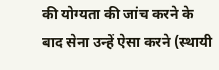की योग्यता की जांच करने के बाद सेना उन्हें ऐसा करने (स्थायी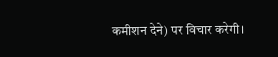कमीशन देने) पर विचार करेगी।